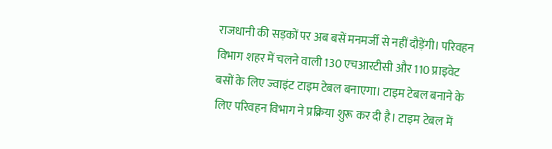राजधानी की सड़कों पर अब बसें मनमर्जी से नहीं दौड़ेंगी। परिवहन विभाग शहर में चलने वाली 130 एचआरटीसी और 110 प्राइवेट बसों के लिए ज्वाइंट टाइम टेबल बनाएगा। टाइम टेबल बनाने के लिए परिवहन विभाग ने प्रक्रिया शुरू कर दी है। टाइम टेबल में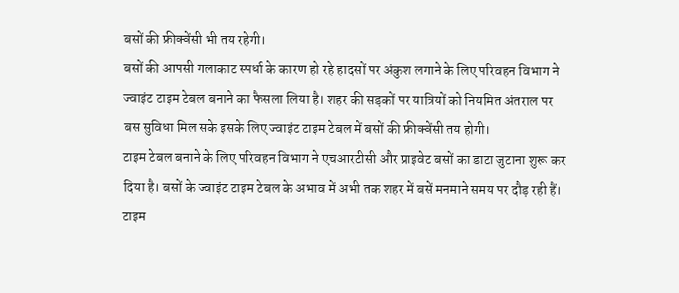बसों की फ्रीक्वेंसी भी तय रहेगी।
बसों की आपसी गलाकाट स्पर्धा के कारण हो रहे हादसों पर अंकुश लगाने के लिए परिवहन विभाग ने ज्वाइंट टाइम टेबल बनाने का फैसला लिया है। शहर की सड़कों पर यात्रियों को नियमित अंतराल पर बस सुविधा मिल सके इसके लिए ज्वाइंट टाइम टेबल में बसों की फ्रीक्वेंसी तय होगी।
टाइम टेबल बनाने के लिए परिवहन विभाग ने एचआरटीसी और प्राइवेट बसों का डाटा जुटाना शुरू कर दिया है। बसों के ज्वाइंट टाइम टेबल के अभाव में अभी तक शहर में बसें मनमाने समय पर दौड़ रही हैं। टाइम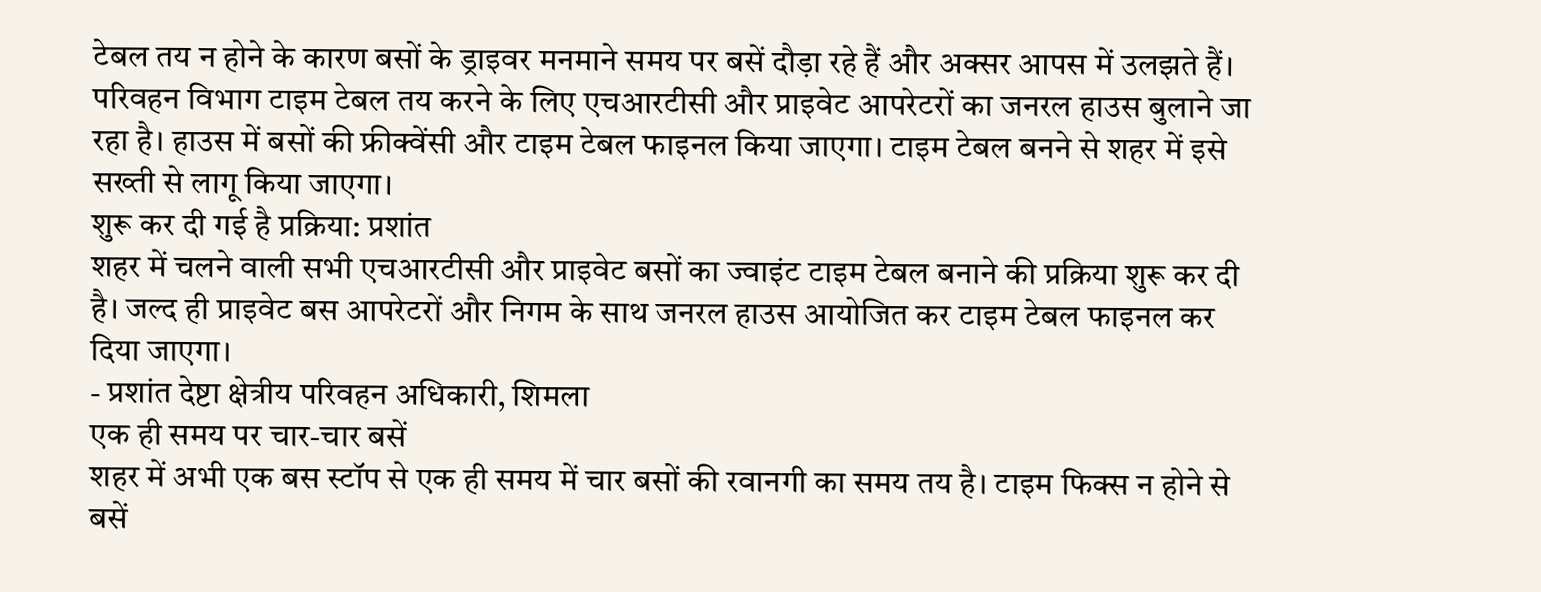टेबल तय न होने के कारण बसों के ड्राइवर मनमाने समय पर बसें दौड़ा रहे हैं और अक्सर आपस में उलझते हैं।
परिवहन विभाग टाइम टेबल तय करने के लिए एचआरटीसी और प्राइवेट आपरेटरों का जनरल हाउस बुलाने जा रहा है। हाउस में बसों की फ्रीक्वेंसी और टाइम टेबल फाइनल किया जाएगा। टाइम टेबल बनने से शहर में इसे सख्ती से लागू किया जाएगा।
शुरू कर दी गई है प्रक्रिया: प्रशांत
शहर में चलने वाली सभी एचआरटीसी और प्राइवेट बसों का ज्वाइंट टाइम टेबल बनाने की प्रक्रिया शुरू कर दी है। जल्द ही प्राइवेट बस आपरेटरों और निगम के साथ जनरल हाउस आयोजित कर टाइम टेबल फाइनल कर दिया जाएगा।
- प्रशांत देष्टा क्षेत्रीय परिवहन अधिकारी, शिमला
एक ही समय पर चार-चार बसें
शहर में अभी एक बस स्टॉप से एक ही समय में चार बसों की रवानगी का समय तय है। टाइम फिक्स न होने से बसें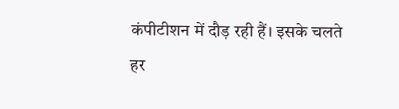कंपीटीशन में दौड़ रही हैं। इसके चलते हर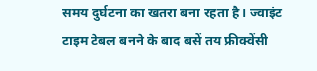समय दुर्घटना का खतरा बना रहता है। ज्वाइंट टाइम टेबल बनने के बाद बसें तय फ्रीक्वेंसी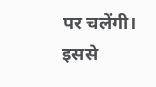पर चलेंगी। इससे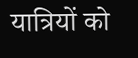यात्रियों को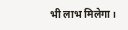भी लाभ मिलेगा।